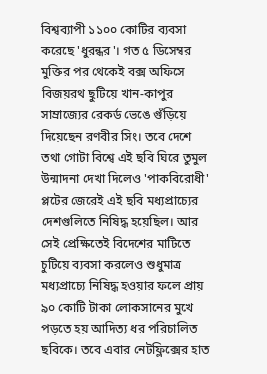বিশ্বব্যাপী ১১০০ কোটির ব্যবসা করেছে 'ধুরন্ধর'। গত ৫ ডিসেম্বর মুক্তির পর থেকেই বক্স অফিসে বিজয়রথ ছুটিয়ে খান-কাপুর সাম্রাজ্যের রেকর্ড ভেঙে গুঁড়িয়ে দিয়েছেন রণবীর সিং। তবে দেশে তথা গোটা বিশ্বে এই ছবি ঘিরে তুমুল উন্মাদনা দেখা দিলেও 'পাকবিরোধী' প্লটের জেরেই এই ছবি মধ্যপ্রাচ্যের দেশগুলিতে নিষিদ্ধ হয়েছিল। আর সেই প্রেক্ষিতেই বিদেশের মাটিতে চুটিয়ে ব্যবসা করলেও শুধুমাত্র মধ্যপ্রাচ্যে নিষিদ্ধ হওয়ার ফলে প্রায় ৯০ কোটি টাকা লোকসানের মুখে পড়তে হয় আদিত্য ধর পরিচালিত ছবিকে। তবে এবার নেটফ্লিক্সের হাত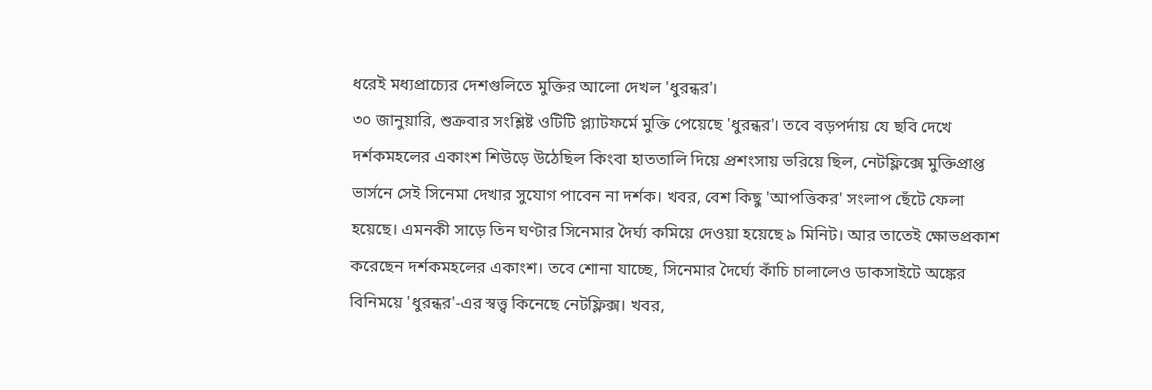ধরেই মধ্যপ্রাচ্যের দেশগুলিতে মুক্তির আলো দেখল 'ধুরন্ধর'।
৩০ জানুয়ারি, শুক্রবার সংশ্লিষ্ট ওটিটি প্ল্যাটফর্মে মুক্তি পেয়েছে 'ধুরন্ধর'। তবে বড়পর্দায় যে ছবি দেখে দর্শকমহলের একাংশ শিউড়ে উঠেছিল কিংবা হাততালি দিয়ে প্রশংসায় ভরিয়ে ছিল, নেটফ্লিক্সে মুক্তিপ্রাপ্ত ভার্সনে সেই সিনেমা দেখার সুযোগ পাবেন না দর্শক। খবর, বেশ কিছু 'আপত্তিকর' সংলাপ ছেঁটে ফেলা হয়েছে। এমনকী সাড়ে তিন ঘণ্টার সিনেমার দৈর্ঘ্য কমিয়ে দেওয়া হয়েছে ৯ মিনিট। আর তাতেই ক্ষোভপ্রকাশ করেছেন দর্শকমহলের একাংশ। তবে শোনা যাচ্ছে, সিনেমার দৈর্ঘ্যে কাঁচি চালালেও ডাকসাইটে অঙ্কের বিনিময়ে 'ধুরন্ধর'-এর স্বত্ত্ব কিনেছে নেটফ্লিক্স। খবর,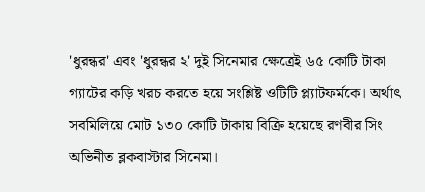'ধুরন্ধর' এবং 'ধুরন্ধর ২' দুই সিনেমার ক্ষেত্রেই ৬৫ কোটি টাকা গ্যাটের কড়ি খরচ করতে হয়ে সংশ্লিষ্ট ওটিটি প্ল্যাটফর্মকে। অর্থাৎ সবমিলিয়ে মোট ১৩০ কোটি টাকায় বিক্রি হয়েছে রণবীর সিং অভিনীত ব্লকবাস্টার সিনেমা।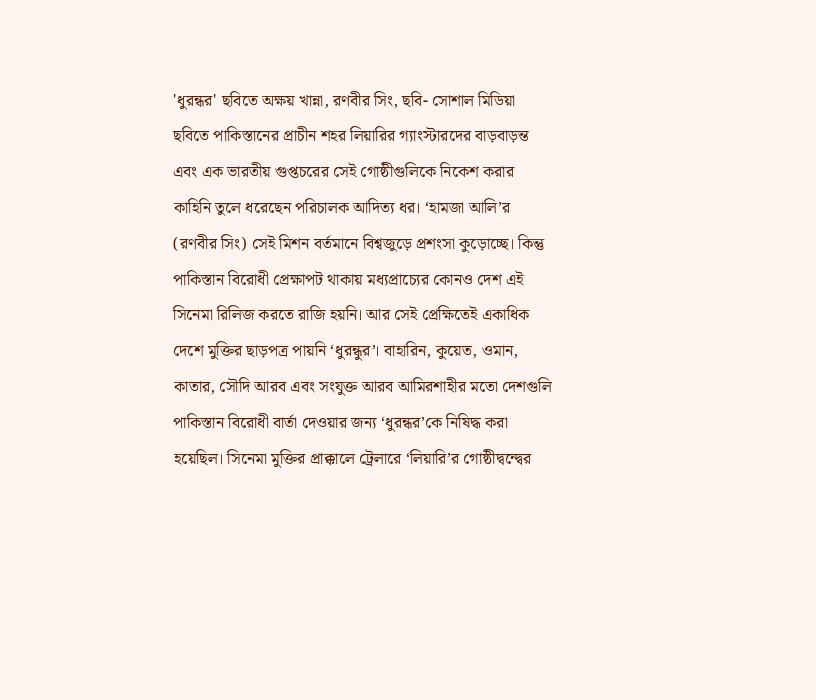'ধুরন্ধর' ছবিতে অক্ষয় খান্না, রণবীর সিং, ছবি- সোশাল মিডিয়া
ছবিতে পাকিস্তানের প্রাচীন শহর লিয়ারির গ্যাংস্টারদের বাড়বাড়ন্ত এবং এক ভারতীয় গুপ্তচরের সেই গোষ্ঠীগুলিকে নিকেশ করার কাহিনি তুলে ধরেছেন পরিচালক আদিত্য ধর। ‘হামজা আলি’র (রণবীর সিং) সেই মিশন বর্তমানে বিশ্বজুড়ে প্রশংসা কুড়োচ্ছে। কিন্তু পাকিস্তান বিরোধী প্রেক্ষাপট থাকায় মধ্যপ্রাচ্যের কোনও দেশ এই সিনেমা রিলিজ করতে রাজি হয়নি। আর সেই প্রেক্ষিতেই একাধিক দেশে মুক্তির ছাড়পত্র পায়নি ‘ধুরন্ধুর’। বাহারিন, কুয়েত, ওমান, কাতার, সৌদি আরব এবং সংযুক্ত আরব আমিরশাহীর মতো দেশগুলি পাকিস্তান বিরোধী বার্তা দেওয়ার জন্য ‘ধুরন্ধর’কে নিষিদ্ধ করা হয়েছিল। সিনেমা মুক্তির প্রাক্কালে ট্রেলারে ‘লিয়ারি’র গোষ্ঠীদ্বন্দ্বের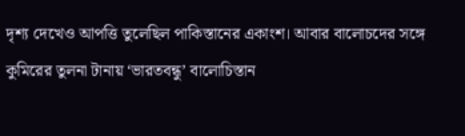দৃশ্য দেখেও আপত্তি তুলেছিল পাকিস্তানের একাংশ। আবার বালোচদের সঙ্গে কুমিরের তুলনা টানায় ‘ভারতবন্ধু’ বালোচিস্তান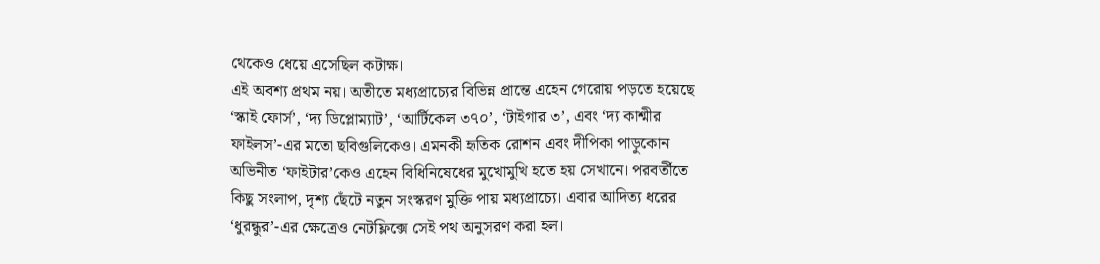থেকেও ধেয়ে এসেছিল কটাক্ষ।
এই অবশ্য প্রথম নয়। অতীতে মধ্যপ্রাচ্যের বিভিন্ন প্রান্তে এহেন গেরোয় পড়তে হয়েছে ‘স্কাই ফোর্স’, ‘দ্য ডিপ্লোম্যাট’, ‘আর্টিকেল ৩৭০’, ‘টাইগার ৩’, এবং ‘দ্য কাশ্মীর ফাইলস’-এর মতো ছবিগুলিকেও। এমনকী হৃতিক রোশন এবং দীপিকা পাড়ুকোন অভিনীত ‘ফাইটার’কেও এহেন বিধিনিষেধের মুখোমুখি হতে হয় সেখানে। পরবর্তীতে কিছু সংলাপ, দৃশ্য ছেঁটে নতুন সংস্করণ মুক্তি পায় মধ্যপ্রাচ্যে। এবার আদিত্য ধরের ‘ধুরন্ধুর’-এর ক্ষেত্রেও নেটফ্লিক্সে সেই পথ অনুসরণ করা হল।